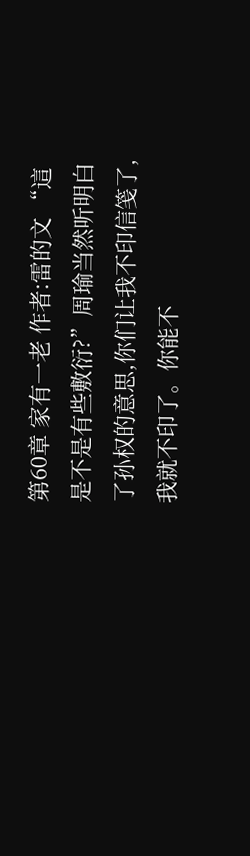第60章 家有一老 作者:雷的文 “這是不是有些敷衍?”周瑜当然听明白了孙权的意思,你们让我不印信笺了,我就不印了。你能不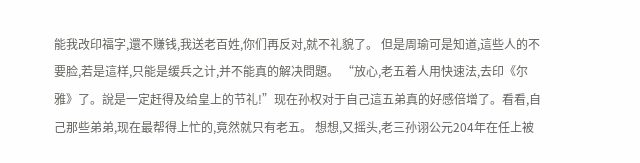能我改印福字,還不赚钱,我送老百姓,你们再反对,就不礼貌了。 但是周瑜可是知道,這些人的不要脸,若是這样,只能是缓兵之计,并不能真的解决問題。 “放心,老五着人用快速法,去印《尔雅》了。說是一定赶得及给皇上的节礼!”现在孙权对于自己這五弟真的好感倍增了。看看,自己那些弟弟,现在最帮得上忙的,竟然就只有老五。 想想,又摇头,老三孙诩公元204年在任上被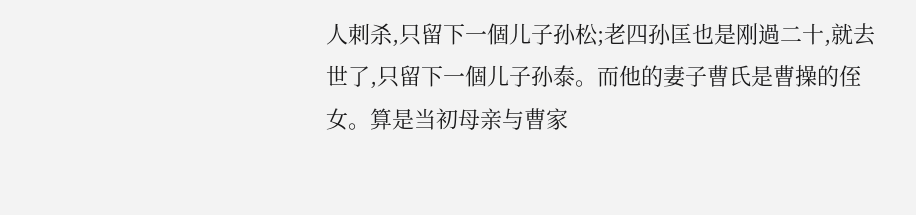人刺杀,只留下一個儿子孙松;老四孙匡也是刚過二十,就去世了,只留下一個儿子孙泰。而他的妻子曹氏是曹操的侄女。算是当初母亲与曹家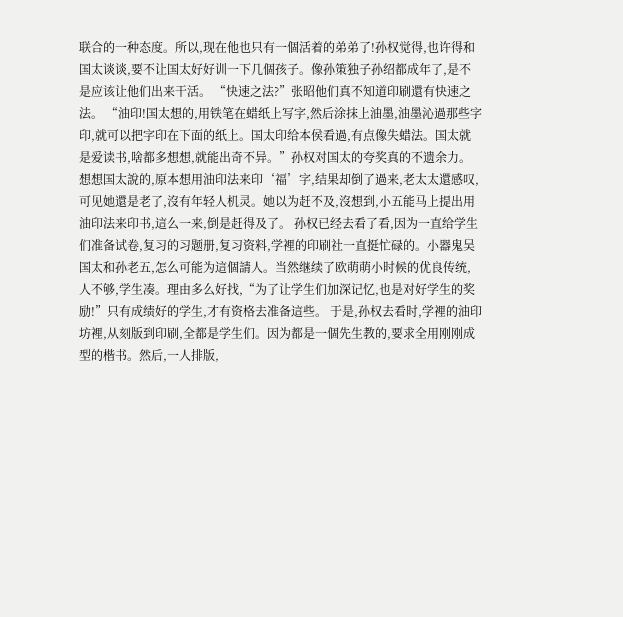联合的一种态度。所以,现在他也只有一個活着的弟弟了!孙权觉得,也许得和国太谈谈,要不让国太好好训一下几個孩子。像孙策独子孙绍都成年了,是不是应该让他们出来干活。 “快速之法?”张昭他们真不知道印刷還有快速之法。 “油印!国太想的,用铁笔在蜡纸上写字,然后涂抹上油墨,油墨沁過那些字印,就可以把字印在下面的纸上。国太印给本侯看過,有点像失蜡法。国太就是爱读书,啥都多想想,就能出奇不异。”孙权对国太的夸奖真的不遗余力。 想想国太說的,原本想用油印法来印‘福’字,结果却倒了過来,老太太還感叹,可见她還是老了,沒有年轻人机灵。她以为赶不及,沒想到,小五能马上提出用油印法来印书,這么一来,倒是赶得及了。 孙权已经去看了看,因为一直给学生们准备试卷,复习的习题册,复习资料,学裡的印刷社一直挺忙碌的。小器鬼吴国太和孙老五,怎么可能为這個請人。当然继续了欧萌萌小时候的优良传统,人不够,学生凑。理由多么好找,“为了让学生们加深记忆,也是对好学生的奖励!”只有成绩好的学生,才有资格去准备這些。 于是,孙权去看时,学裡的油印坊裡,从刻版到印刷,全都是学生们。因为都是一個先生教的,要求全用刚刚成型的楷书。然后,一人排版,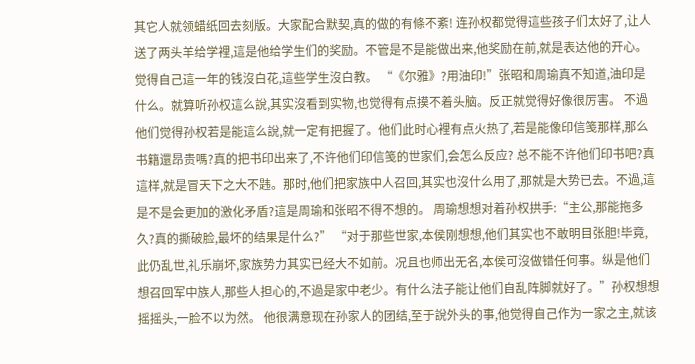其它人就领蜡纸回去刻版。大家配合默契,真的做的有條不紊! 连孙权都觉得這些孩子们太好了,让人送了两头羊给学裡,這是他给学生们的奖励。不管是不是能做出来,他奖励在前,就是表达他的开心。觉得自己這一年的钱沒白花,這些学生沒白教。 “《尔雅》?用油印!”张昭和周瑜真不知道,油印是什么。就算听孙权這么說,其实沒看到实物,也觉得有点摸不着头脑。反正就觉得好像很厉害。 不過他们觉得孙权若是能這么說,就一定有把握了。他们此时心裡有点火热了,若是能像印信笺那样,那么书籍還昂贵嗎?真的把书印出来了,不许他们印信笺的世家们,会怎么反应? 总不能不许他们印书吧?真這样,就是冒天下之大不韪。那时,他们把家族中人召回,其实也沒什么用了,那就是大势已去。不過,這是不是会更加的激化矛盾?這是周瑜和张昭不得不想的。 周瑜想想对着孙权拱手:“主公,那能拖多久?真的撕破脸,最坏的结果是什么?” “对于那些世家,本侯刚想想,他们其实也不敢明目张胆!毕竟,此仍乱世,礼乐崩坏,家族势力其实已经大不如前。况且也师出无名,本侯可沒做错任何事。纵是他们想召回军中族人,那些人担心的,不過是家中老少。有什么法子能让他们自乱阵脚就好了。”孙权想想摇摇头,一脸不以为然。 他很满意现在孙家人的团结,至于說外头的事,他觉得自己作为一家之主,就该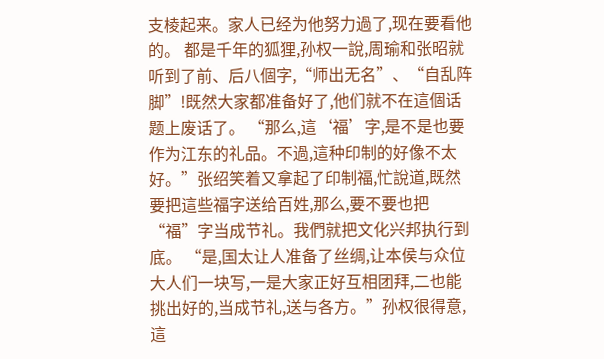支棱起来。家人已经为他努力過了,现在要看他的。 都是千年的狐狸,孙权一說,周瑜和张昭就听到了前、后八個字,“师出无名”、“自乱阵脚”!既然大家都准备好了,他们就不在這個话题上废话了。 “那么,這‘福’字,是不是也要作为江东的礼品。不過,這种印制的好像不太好。”张绍笑着又拿起了印制福,忙說道,既然要把這些福字送给百姓,那么,要不要也把“福”字当成节礼。我們就把文化兴邦执行到底。 “是,国太让人准备了丝绸,让本侯与众位大人们一块写,一是大家正好互相团拜,二也能挑出好的,当成节礼,送与各方。”孙权很得意,這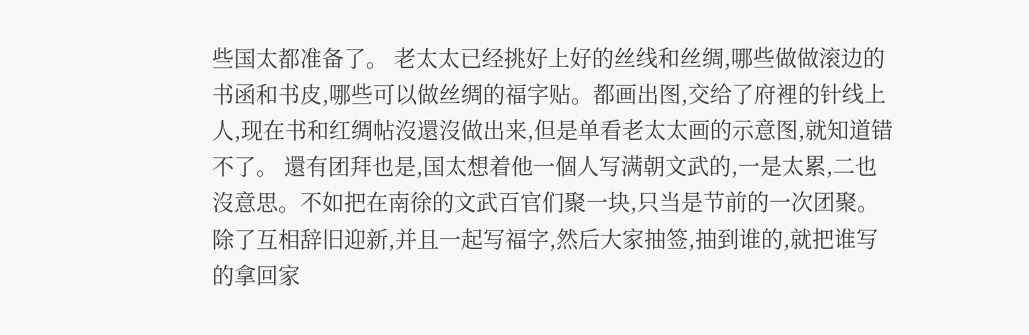些国太都准备了。 老太太已经挑好上好的丝线和丝绸,哪些做做滚边的书函和书皮,哪些可以做丝绸的福字贴。都画出图,交给了府裡的针线上人,现在书和红绸帖沒還沒做出来,但是单看老太太画的示意图,就知道错不了。 還有团拜也是,国太想着他一個人写满朝文武的,一是太累,二也沒意思。不如把在南徐的文武百官们聚一块,只当是节前的一次团聚。 除了互相辞旧迎新,并且一起写福字,然后大家抽签,抽到谁的,就把谁写的拿回家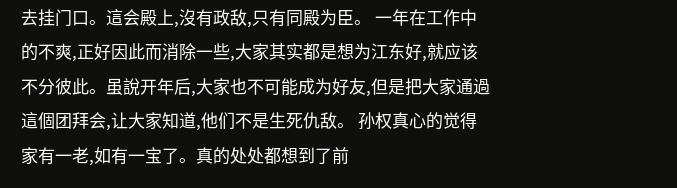去挂门口。這会殿上,沒有政敌,只有同殿为臣。 一年在工作中的不爽,正好因此而消除一些,大家其实都是想为江东好,就应该不分彼此。虽說开年后,大家也不可能成为好友,但是把大家通過這個团拜会,让大家知道,他们不是生死仇敌。 孙权真心的觉得家有一老,如有一宝了。真的处处都想到了前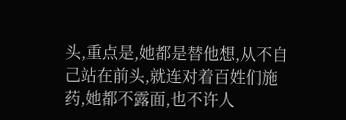头,重点是,她都是替他想,从不自己站在前头,就连对着百姓们施药,她都不露面,也不许人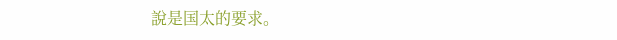說是国太的要求。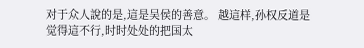对于众人說的是,這是吴侯的善意。 越這样,孙权反道是觉得這不行,时时处处的把国太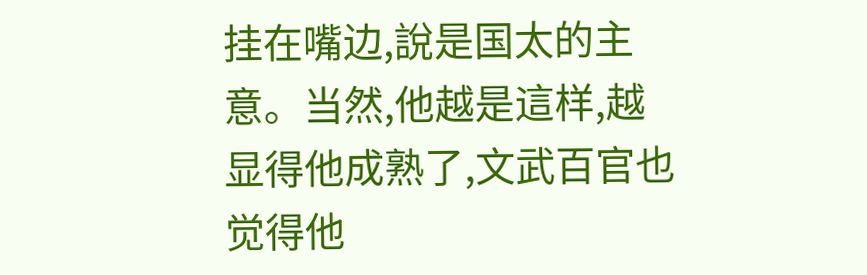挂在嘴边,說是国太的主意。当然,他越是這样,越显得他成熟了,文武百官也觉得他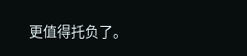更值得托负了。